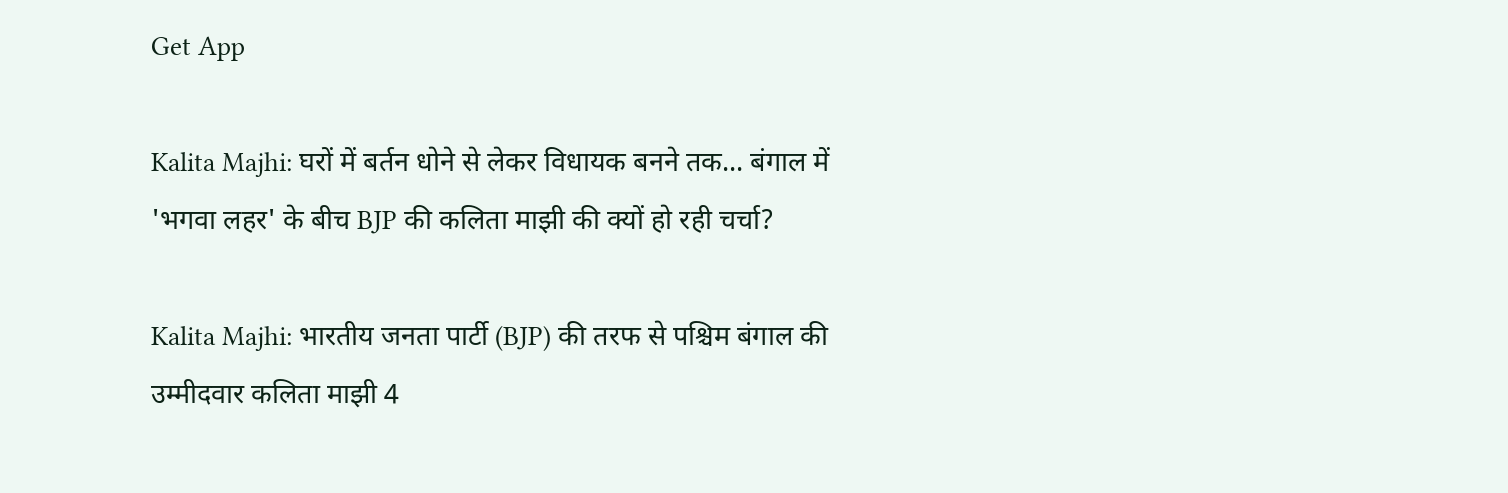Get App

Kalita Majhi: घरों में बर्तन धोने से लेकर विधायक बनने तक... बंगाल में 'भगवा लहर' के बीच BJP की कलिता माझी की क्यों हो रही चर्चा?

Kalita Majhi: भारतीय जनता पार्टी (BJP) की तरफ से पश्चिम बंगाल की उम्मीदवार कलिता माझी 4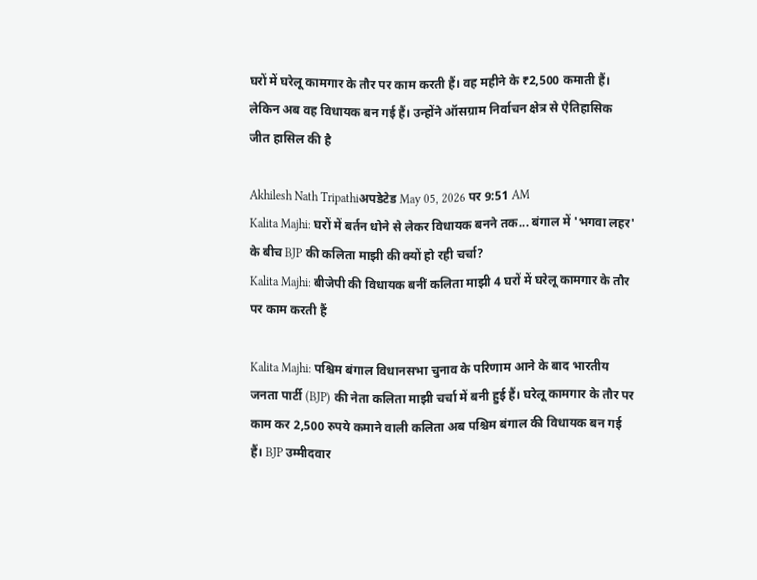घरों में घरेलू कामगार के तौर पर काम करती हैं। वह महीने के ₹2,500 कमाती हैं। लेकिन अब वह विधायक बन गई हैं। उन्होंने ऑसग्राम निर्वाचन क्षेत्र से ऐतिहासिक जीत हासिल की है

Akhilesh Nath Tripathiअपडेटेड May 05, 2026 पर 9:51 AM
Kalita Majhi: घरों में बर्तन धोने से लेकर विधायक बनने तक... बंगाल में 'भगवा लहर' के बीच BJP की कलिता माझी की क्यों हो रही चर्चा?
Kalita Majhi: बीजेपी की विधायक बनीं कलिता माझी 4 घरों में घरेलू कामगार के तौर पर काम करती हैं

Kalita Majhi: पश्चिम बंगाल विधानसभा चुनाव के परिणाम आने के बाद भारतीय जनता पार्टी (BJP) की नेता कलिता माझी चर्चा में बनी हुई हैं। घरेलू कामगार के तौर पर काम कर 2,500 रुपये कमाने वाली कलिता अब पश्चिम बंगाल की विधायक बन गई हैं। BJP उम्मीदवार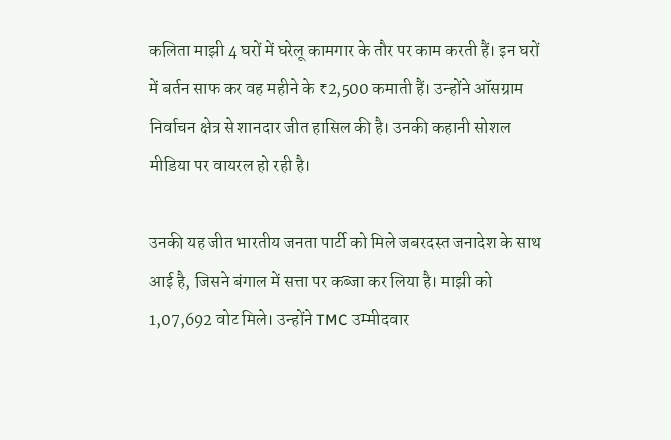कलिता माझी 4 घरों में घरेलू कामगार के तौर पर काम करती हैं। इन घरों में बर्तन साफ कर वह महीने के ₹2,500 कमाती हैं। उन्होंने ऑसग्राम निर्वाचन क्षेत्र से शानदार जीत हासिल की है। उनकी कहानी सोशल मीडिया पर वायरल हो रही है।

उनकी यह जीत भारतीय जनता पार्टी को मिले जबरदस्त जनादेश के साथ आई है, जिसने बंगाल में सत्ता पर कब्जा कर लिया है। माझी को 1,07,692 वोट मिले। उन्होंने TMC उम्मीदवार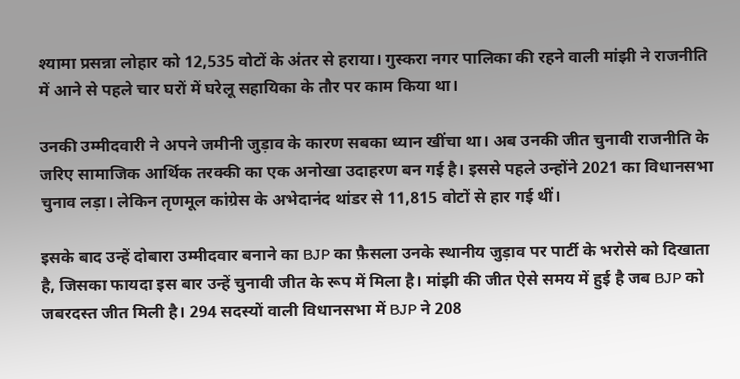श्यामा प्रसन्ना लोहार को 12,535 वोटों के अंतर से हराया। गुस्करा नगर पालिका की रहने वाली मांझी ने राजनीति में आने से पहले चार घरों में घरेलू सहायिका के तौर पर काम किया था।

उनकी उम्मीदवारी ने अपने जमीनी जुड़ाव के कारण सबका ध्यान खींचा था। अब उनकी जीत चुनावी राजनीति के जरिए सामाजिक आर्थिक तरक्की का एक अनोखा उदाहरण बन गई है। इससे पहले उन्होंने 2021 का विधानसभा चुनाव लड़ा। लेकिन तृणमूल कांग्रेस के अभेदानंद थांडर से 11,815 वोटों से हार गई थीं।

इसके बाद उन्हें दोबारा उम्मीदवार बनाने का BJP का फ़ैसला उनके स्थानीय जुड़ाव पर पार्टी के भरोसे को दिखाता है, जिसका फायदा इस बार उन्हें चुनावी जीत के रूप में मिला है। मांझी की जीत ऐसे समय में हुई है जब BJP को जबरदस्त जीत मिली है। 294 सदस्यों वाली विधानसभा में BJP ने 208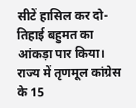सीटें हासिल कर दो-तिहाई बहुमत का आंकड़ा पार किया। राज्य में तृणमूल कांग्रेस के 15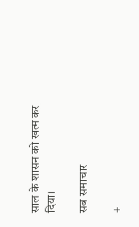साल के शासन को खत्म कर दिया।

सब समाचार

+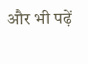और भी पढ़ें